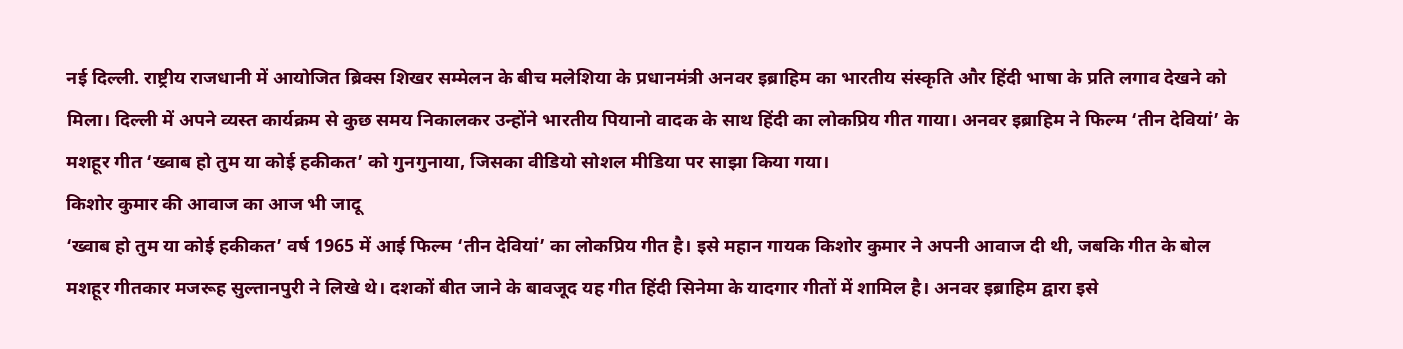नई दिल्ली. राष्ट्रीय राजधानी में आयोजित ब्रिक्स शिखर सम्मेलन के बीच मलेशिया के प्रधानमंत्री अनवर इब्राहिम का भारतीय संस्कृति और हिंदी भाषा के प्रति लगाव देखने को मिला। दिल्ली में अपने व्यस्त कार्यक्रम से कुछ समय निकालकर उन्होंने भारतीय पियानो वादक के साथ हिंदी का लोकप्रिय गीत गाया। अनवर इब्राहिम ने फिल्म ‘तीन देवियां’ के मशहूर गीत ‘ख्वाब हो तुम या कोई हकीकत’ को गुनगुनाया, जिसका वीडियो सोशल मीडिया पर साझा किया गया।
किशोर कुमार की आवाज का आज भी जादू
‘ख्वाब हो तुम या कोई हकीकत’ वर्ष 1965 में आई फिल्म ‘तीन देवियां’ का लोकप्रिय गीत है। इसे महान गायक किशोर कुमार ने अपनी आवाज दी थी, जबकि गीत के बोल मशहूर गीतकार मजरूह सुल्तानपुरी ने लिखे थे। दशकों बीत जाने के बावजूद यह गीत हिंदी सिनेमा के यादगार गीतों में शामिल है। अनवर इब्राहिम द्वारा इसे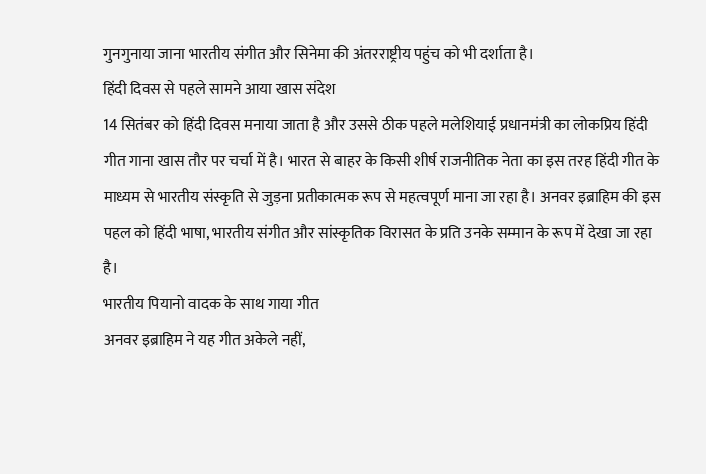गुनगुनाया जाना भारतीय संगीत और सिनेमा की अंतरराष्ट्रीय पहुंच को भी दर्शाता है।
हिंदी दिवस से पहले सामने आया खास संदेश
14 सितंबर को हिंदी दिवस मनाया जाता है और उससे ठीक पहले मलेशियाई प्रधानमंत्री का लोकप्रिय हिंदी गीत गाना खास तौर पर चर्चा में है। भारत से बाहर के किसी शीर्ष राजनीतिक नेता का इस तरह हिंदी गीत के माध्यम से भारतीय संस्कृति से जुड़ना प्रतीकात्मक रूप से महत्वपूर्ण माना जा रहा है। अनवर इब्राहिम की इस पहल को हिंदी भाषा, भारतीय संगीत और सांस्कृतिक विरासत के प्रति उनके सम्मान के रूप में देखा जा रहा है।
भारतीय पियानो वादक के साथ गाया गीत
अनवर इब्राहिम ने यह गीत अकेले नहीं,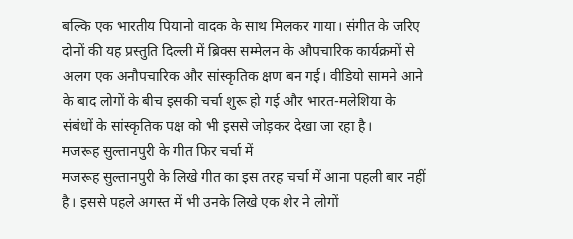बल्कि एक भारतीय पियानो वादक के साथ मिलकर गाया। संगीत के जरिए दोनों की यह प्रस्तुति दिल्ली में ब्रिक्स सम्मेलन के औपचारिक कार्यक्रमों से अलग एक अनौपचारिक और सांस्कृतिक क्षण बन गई। वीडियो सामने आने के बाद लोगों के बीच इसकी चर्चा शुरू हो गई और भारत-मलेशिया के संबंधों के सांस्कृतिक पक्ष को भी इससे जोड़कर देखा जा रहा है।
मजरूह सुल्तानपुरी के गीत फिर चर्चा में
मजरूह सुल्तानपुरी के लिखे गीत का इस तरह चर्चा में आना पहली बार नहीं है। इससे पहले अगस्त में भी उनके लिखे एक शेर ने लोगों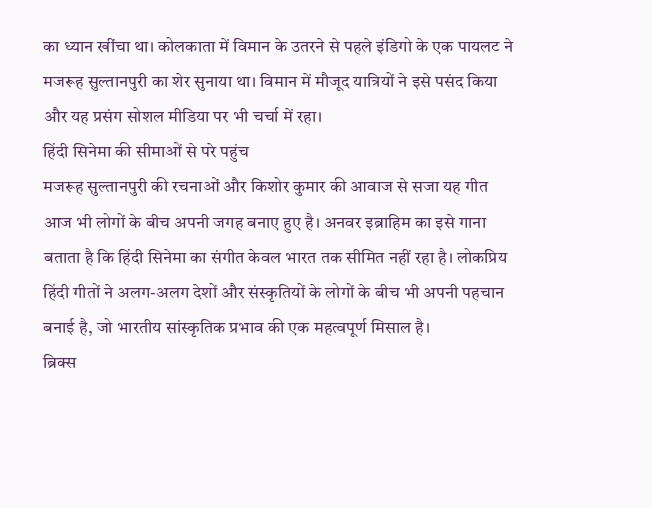का ध्यान खींचा था। कोलकाता में विमान के उतरने से पहले इंडिगो के एक पायलट ने मजरूह सुल्तानपुरी का शेर सुनाया था। विमान में मौजूद यात्रियों ने इसे पसंद किया और यह प्रसंग सोशल मीडिया पर भी चर्चा में रहा।
हिंदी सिनेमा की सीमाओं से परे पहुंच
मजरूह सुल्तानपुरी की रचनाओं और किशोर कुमार की आवाज से सजा यह गीत आज भी लोगों के बीच अपनी जगह बनाए हुए है। अनवर इब्राहिम का इसे गाना बताता है कि हिंदी सिनेमा का संगीत केवल भारत तक सीमित नहीं रहा है। लोकप्रिय हिंदी गीतों ने अलग-अलग देशों और संस्कृतियों के लोगों के बीच भी अपनी पहचान बनाई है, जो भारतीय सांस्कृतिक प्रभाव की एक महत्वपूर्ण मिसाल है।
ब्रिक्स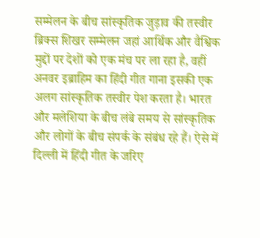सम्मेलन के बीच सांस्कृतिक जुड़ाव की तस्वीर
ब्रिक्स शिखर सम्मेलन जहां आर्थिक और वैश्विक मुद्दों पर देशों को एक मंच पर ला रहा है, वहीं अनवर इब्राहिम का हिंदी गीत गाना इसकी एक अलग सांस्कृतिक तस्वीर पेश करता है। भारत और मलेशिया के बीच लंबे समय से सांस्कृतिक और लोगों के बीच संपर्क के संबंध रहे हैं। ऐसे में दिल्ली में हिंदी गीत के जरिए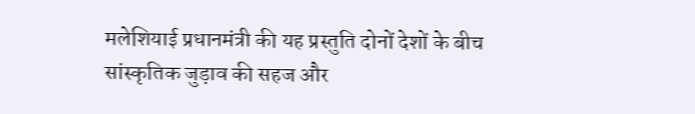मलेशियाई प्रधानमंत्री की यह प्रस्तुति दोनों देशों के बीच सांस्कृतिक जुड़ाव की सहज और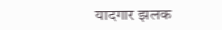यादगार झलक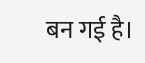बन गई है।